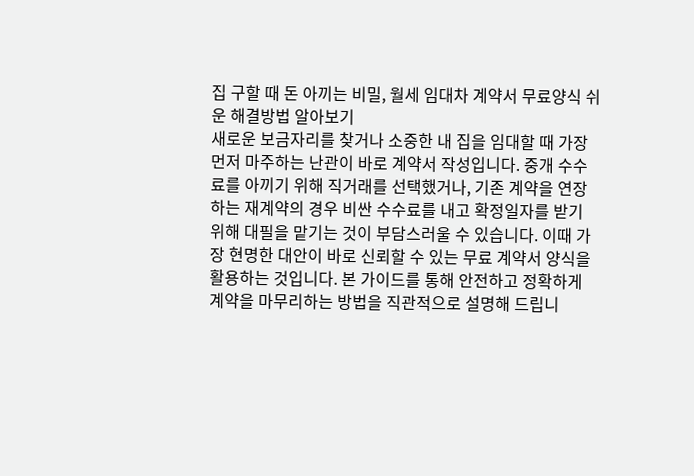집 구할 때 돈 아끼는 비밀, 월세 임대차 계약서 무료양식 쉬운 해결방법 알아보기
새로운 보금자리를 찾거나 소중한 내 집을 임대할 때 가장 먼저 마주하는 난관이 바로 계약서 작성입니다. 중개 수수료를 아끼기 위해 직거래를 선택했거나, 기존 계약을 연장하는 재계약의 경우 비싼 수수료를 내고 확정일자를 받기 위해 대필을 맡기는 것이 부담스러울 수 있습니다. 이때 가장 현명한 대안이 바로 신뢰할 수 있는 무료 계약서 양식을 활용하는 것입니다. 본 가이드를 통해 안전하고 정확하게 계약을 마무리하는 방법을 직관적으로 설명해 드립니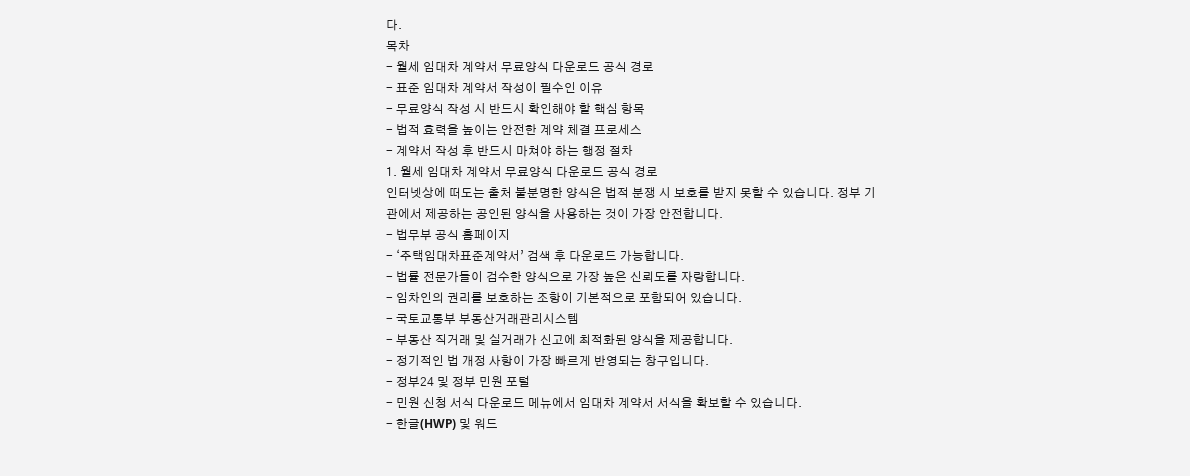다.
목차
- 월세 임대차 계약서 무료양식 다운로드 공식 경로
- 표준 임대차 계약서 작성이 필수인 이유
- 무료양식 작성 시 반드시 확인해야 할 핵심 항목
- 법적 효력을 높이는 안전한 계약 체결 프로세스
- 계약서 작성 후 반드시 마쳐야 하는 행정 절차
1. 월세 임대차 계약서 무료양식 다운로드 공식 경로
인터넷상에 떠도는 출처 불분명한 양식은 법적 분쟁 시 보호를 받지 못할 수 있습니다. 정부 기관에서 제공하는 공인된 양식을 사용하는 것이 가장 안전합니다.
- 법무부 공식 홈페이지
- ‘주택임대차표준계약서’ 검색 후 다운로드 가능합니다.
- 법률 전문가들이 검수한 양식으로 가장 높은 신뢰도를 자랑합니다.
- 임차인의 권리를 보호하는 조항이 기본적으로 포함되어 있습니다.
- 국토교통부 부동산거래관리시스템
- 부동산 직거래 및 실거래가 신고에 최적화된 양식을 제공합니다.
- 정기적인 법 개정 사항이 가장 빠르게 반영되는 창구입니다.
- 정부24 및 정부 민원 포털
- 민원 신청 서식 다운로드 메뉴에서 임대차 계약서 서식을 확보할 수 있습니다.
- 한글(HWP) 및 워드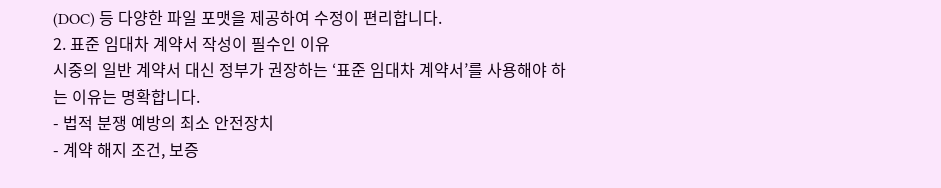(DOC) 등 다양한 파일 포맷을 제공하여 수정이 편리합니다.
2. 표준 임대차 계약서 작성이 필수인 이유
시중의 일반 계약서 대신 정부가 권장하는 ‘표준 임대차 계약서’를 사용해야 하는 이유는 명확합니다.
- 법적 분쟁 예방의 최소 안전장치
- 계약 해지 조건, 보증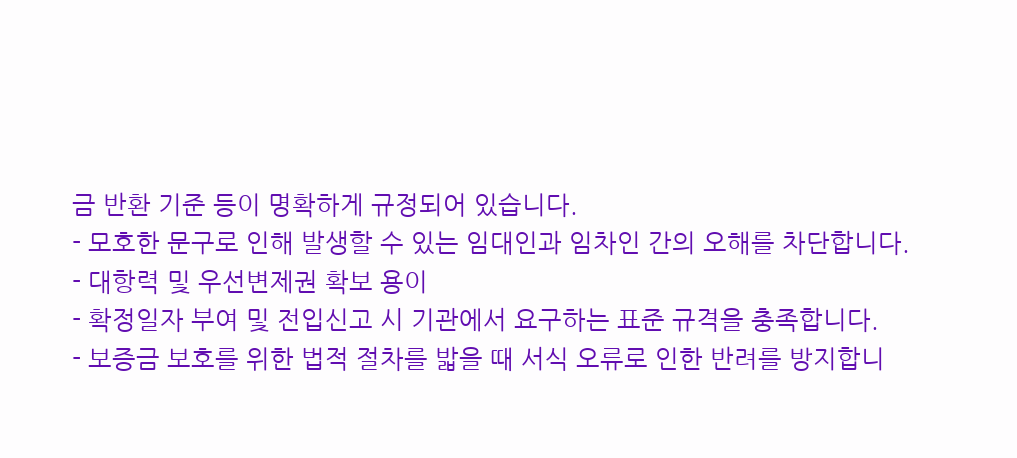금 반환 기준 등이 명확하게 규정되어 있습니다.
- 모호한 문구로 인해 발생할 수 있는 임대인과 임차인 간의 오해를 차단합니다.
- 대항력 및 우선변제권 확보 용이
- 확정일자 부여 및 전입신고 시 기관에서 요구하는 표준 규격을 충족합니다.
- 보증금 보호를 위한 법적 절차를 밟을 때 서식 오류로 인한 반려를 방지합니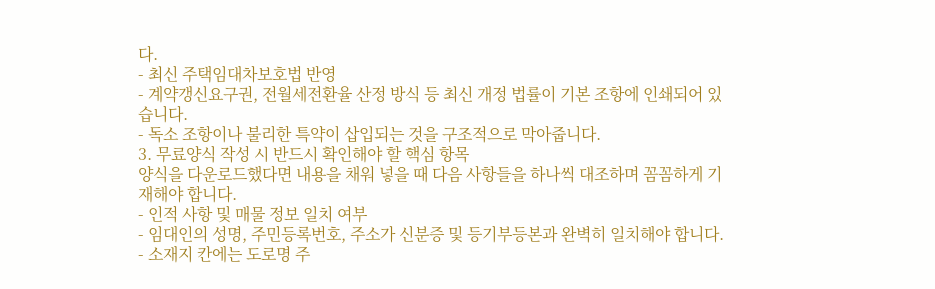다.
- 최신 주택임대차보호법 반영
- 계약갱신요구권, 전월세전환율 산정 방식 등 최신 개정 법률이 기본 조항에 인쇄되어 있습니다.
- 독소 조항이나 불리한 특약이 삽입되는 것을 구조적으로 막아줍니다.
3. 무료양식 작성 시 반드시 확인해야 할 핵심 항목
양식을 다운로드했다면 내용을 채워 넣을 때 다음 사항들을 하나씩 대조하며 꼼꼼하게 기재해야 합니다.
- 인적 사항 및 매물 정보 일치 여부
- 임대인의 성명, 주민등록번호, 주소가 신분증 및 등기부등본과 완벽히 일치해야 합니다.
- 소재지 칸에는 도로명 주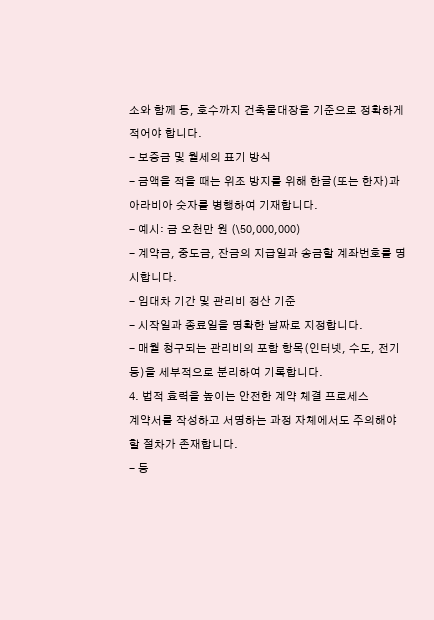소와 함께 동, 호수까지 건축물대장을 기준으로 정확하게 적어야 합니다.
- 보증금 및 월세의 표기 방식
- 금액을 적을 때는 위조 방지를 위해 한글(또는 한자)과 아라비아 숫자를 병행하여 기재합니다.
- 예시: 금 오천만 원 (\50,000,000)
- 계약금, 중도금, 잔금의 지급일과 송금할 계좌번호를 명시합니다.
- 임대차 기간 및 관리비 정산 기준
- 시작일과 종료일을 명확한 날짜로 지정합니다.
- 매월 청구되는 관리비의 포함 항목(인터넷, 수도, 전기 등)을 세부적으로 분리하여 기록합니다.
4. 법적 효력을 높이는 안전한 계약 체결 프로세스
계약서를 작성하고 서명하는 과정 자체에서도 주의해야 할 절차가 존재합니다.
- 등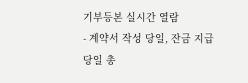기부등본 실시간 열람
- 계약서 작성 당일, 잔금 지급 당일 총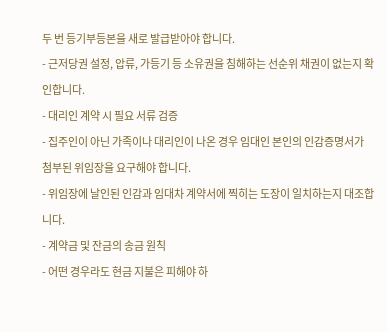두 번 등기부등본을 새로 발급받아야 합니다.
- 근저당권 설정, 압류, 가등기 등 소유권을 침해하는 선순위 채권이 없는지 확인합니다.
- 대리인 계약 시 필요 서류 검증
- 집주인이 아닌 가족이나 대리인이 나온 경우 임대인 본인의 인감증명서가 첨부된 위임장을 요구해야 합니다.
- 위임장에 날인된 인감과 임대차 계약서에 찍히는 도장이 일치하는지 대조합니다.
- 계약금 및 잔금의 송금 원칙
- 어떤 경우라도 현금 지불은 피해야 하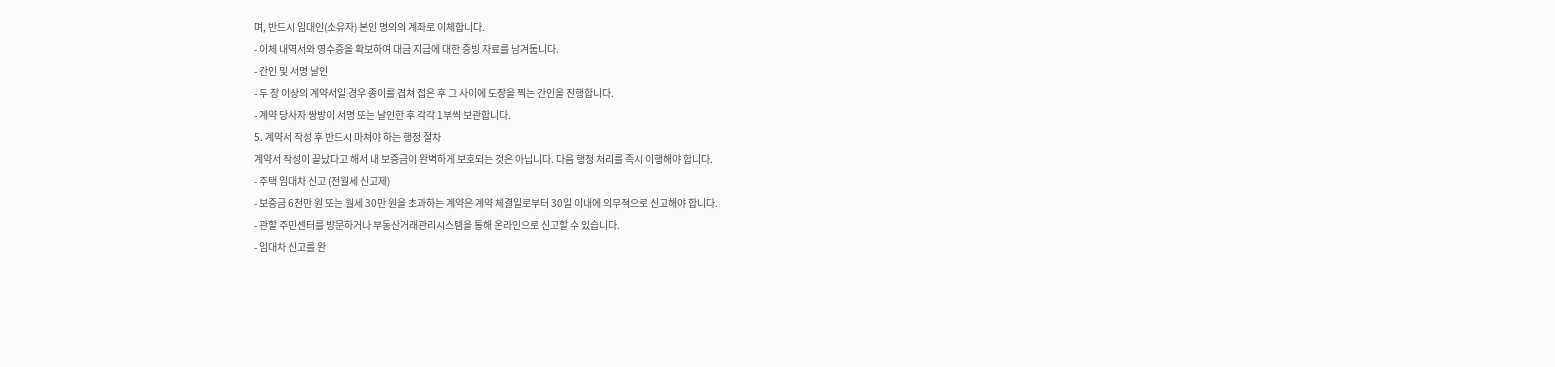며, 반드시 임대인(소유자) 본인 명의의 계좌로 이체합니다.
- 이체 내역서와 영수증을 확보하여 대금 지급에 대한 증빙 자료를 남겨둡니다.
- 간인 및 서명 날인
- 두 장 이상의 계약서일 경우 종이를 겹쳐 접은 후 그 사이에 도장을 찍는 간인을 진행합니다.
- 계약 당사자 쌍방이 서명 또는 날인한 후 각각 1부씩 보관합니다.
5. 계약서 작성 후 반드시 마쳐야 하는 행정 절차
계약서 작성이 끝났다고 해서 내 보증금이 완벽하게 보호되는 것은 아닙니다. 다음 행정 처리를 즉시 이행해야 합니다.
- 주택 임대차 신고 (전월세 신고제)
- 보증금 6천만 원 또는 월세 30만 원을 초과하는 계약은 계약 체결일로부터 30일 이내에 의무적으로 신고해야 합니다.
- 관할 주민센터를 방문하거나 부동산거래관리시스템을 통해 온라인으로 신고할 수 있습니다.
- 임대차 신고를 완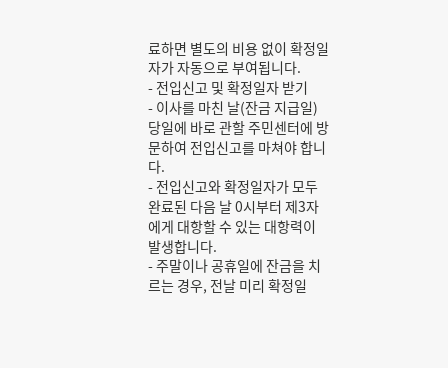료하면 별도의 비용 없이 확정일자가 자동으로 부여됩니다.
- 전입신고 및 확정일자 받기
- 이사를 마친 날(잔금 지급일) 당일에 바로 관할 주민센터에 방문하여 전입신고를 마쳐야 합니다.
- 전입신고와 확정일자가 모두 완료된 다음 날 0시부터 제3자에게 대항할 수 있는 대항력이 발생합니다.
- 주말이나 공휴일에 잔금을 치르는 경우, 전날 미리 확정일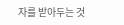자를 받아두는 것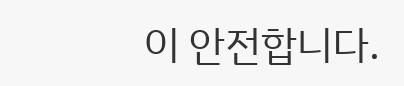이 안전합니다.